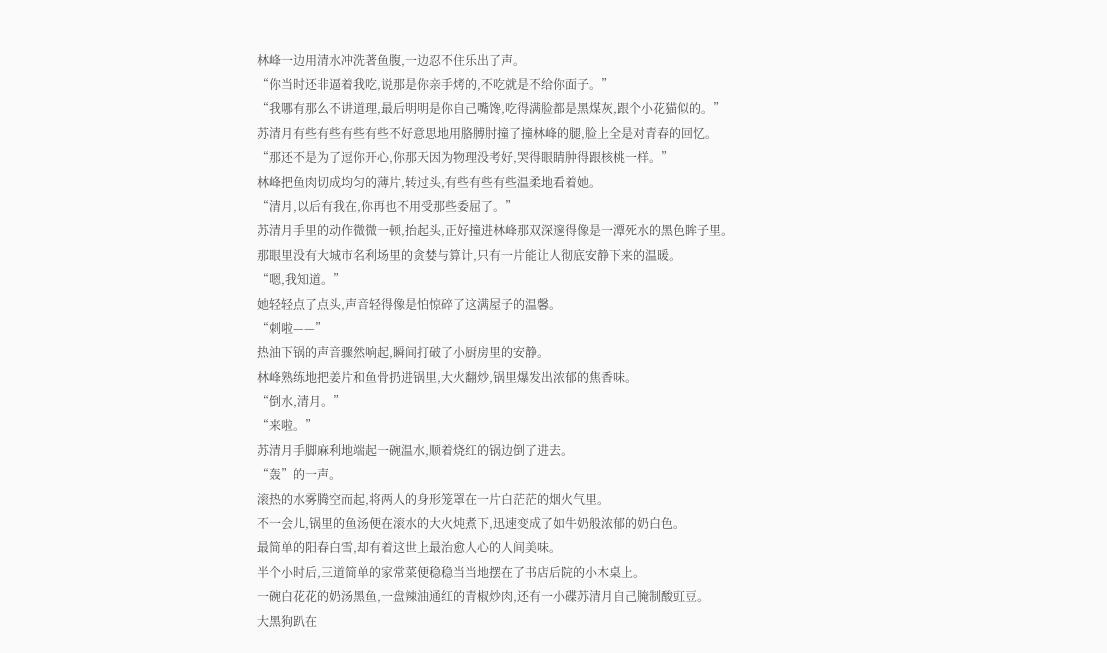林峰一边用清水冲洗著鱼腹,一边忍不住乐出了声。
“你当时还非逼着我吃,说那是你亲手烤的,不吃就是不给你面子。”
“我哪有那么不讲道理,最后明明是你自己嘴馋,吃得满脸都是黑煤灰,跟个小花猫似的。”
苏清月有些有些有些有些不好意思地用胳膊肘撞了撞林峰的腿,脸上全是对青春的回忆。
“那还不是为了逗你开心,你那天因为物理没考好,哭得眼睛肿得跟核桃一样。”
林峰把鱼肉切成均匀的薄片,转过头,有些有些有些温柔地看着她。
“清月,以后有我在,你再也不用受那些委屈了。”
苏清月手里的动作微微一顿,抬起头,正好撞进林峰那双深邃得像是一潭死水的黑色眸子里。
那眼里没有大城市名利场里的贪婪与算计,只有一片能让人彻底安静下来的温暖。
“嗯,我知道。”
她轻轻点了点头,声音轻得像是怕惊碎了这满屋子的温馨。
“刺啦——”
热油下锅的声音骤然响起,瞬间打破了小厨房里的安静。
林峰熟练地把姜片和鱼骨扔进锅里,大火翻炒,锅里爆发出浓郁的焦香味。
“倒水,清月。”
“来啦。”
苏清月手脚麻利地端起一碗温水,顺着烧红的锅边倒了进去。
“轰”的一声。
滚热的水雾腾空而起,将两人的身形笼罩在一片白茫茫的烟火气里。
不一会儿,锅里的鱼汤便在滚水的大火炖煮下,迅速变成了如牛奶般浓郁的奶白色。
最简单的阳春白雪,却有着这世上最治愈人心的人间美味。
半个小时后,三道简单的家常菜便稳稳当当地摆在了书店后院的小木桌上。
一碗白花花的奶汤黑鱼,一盘辣油通红的青椒炒肉,还有一小碟苏清月自己腌制酸豇豆。
大黑狗趴在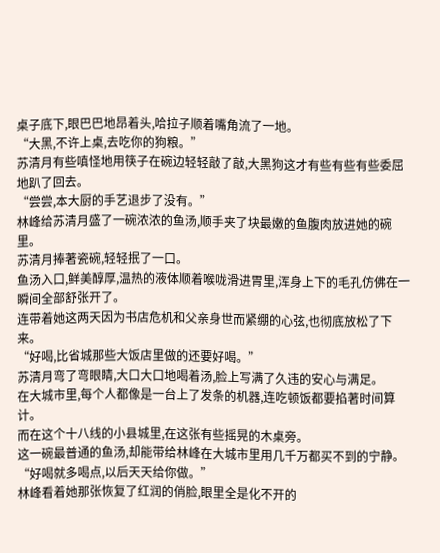桌子底下,眼巴巴地昂着头,哈拉子顺着嘴角流了一地。
“大黑,不许上桌,去吃你的狗粮。”
苏清月有些嗔怪地用筷子在碗边轻轻敲了敲,大黑狗这才有些有些有些委屈地趴了回去。
“尝尝,本大厨的手艺退步了没有。”
林峰给苏清月盛了一碗浓浓的鱼汤,顺手夹了块最嫩的鱼腹肉放进她的碗里。
苏清月捧著瓷碗,轻轻抿了一口。
鱼汤入口,鲜美醇厚,温热的液体顺着喉咙滑进胃里,浑身上下的毛孔仿佛在一瞬间全部舒张开了。
连带着她这两天因为书店危机和父亲身世而紧绷的心弦,也彻底放松了下来。
“好喝,比省城那些大饭店里做的还要好喝。”
苏清月弯了弯眼睛,大口大口地喝着汤,脸上写满了久违的安心与满足。
在大城市里,每个人都像是一台上了发条的机器,连吃顿饭都要掐著时间算计。
而在这个十八线的小县城里,在这张有些摇晃的木桌旁。
这一碗最普通的鱼汤,却能带给林峰在大城市里用几千万都买不到的宁静。
“好喝就多喝点,以后天天给你做。”
林峰看着她那张恢复了红润的俏脸,眼里全是化不开的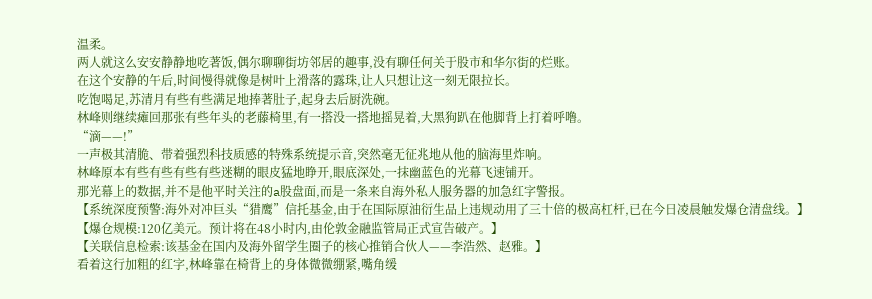温柔。
两人就这么安安静静地吃著饭,偶尔聊聊街坊邻居的趣事,没有聊任何关于股市和华尔街的烂账。
在这个安静的午后,时间慢得就像是树叶上滑落的露珠,让人只想让这一刻无限拉长。
吃饱喝足,苏清月有些有些满足地捧著肚子,起身去后厨洗碗。
林峰则继续瘫回那张有些年头的老藤椅里,有一搭没一搭地摇晃着,大黑狗趴在他脚背上打着呼噜。
“滴——!”
一声极其清脆、带着强烈科技质感的特殊系统提示音,突然毫无征兆地从他的脑海里炸响。
林峰原本有些有些有些有些迷糊的眼皮猛地睁开,眼底深处,一抹幽蓝色的光幕飞速铺开。
那光幕上的数据,并不是他平时关注的a股盘面,而是一条来自海外私人服务器的加急红字警报。
【系统深度预警:海外对冲巨头“猎鹰”信托基金,由于在国际原油衍生品上违规动用了三十倍的极高杠杆,已在今日凌晨触发爆仓清盘线。】
【爆仓规模:120亿美元。预计将在48小时内,由伦敦金融监管局正式宣告破产。】
【关联信息检索:该基金在国内及海外留学生圈子的核心推销合伙人——李浩然、赵雅。】
看着这行加粗的红字,林峰靠在椅背上的身体微微绷紧,嘴角缓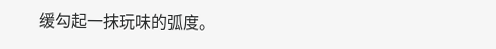缓勾起一抹玩味的弧度。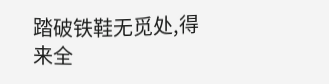踏破铁鞋无觅处,得来全